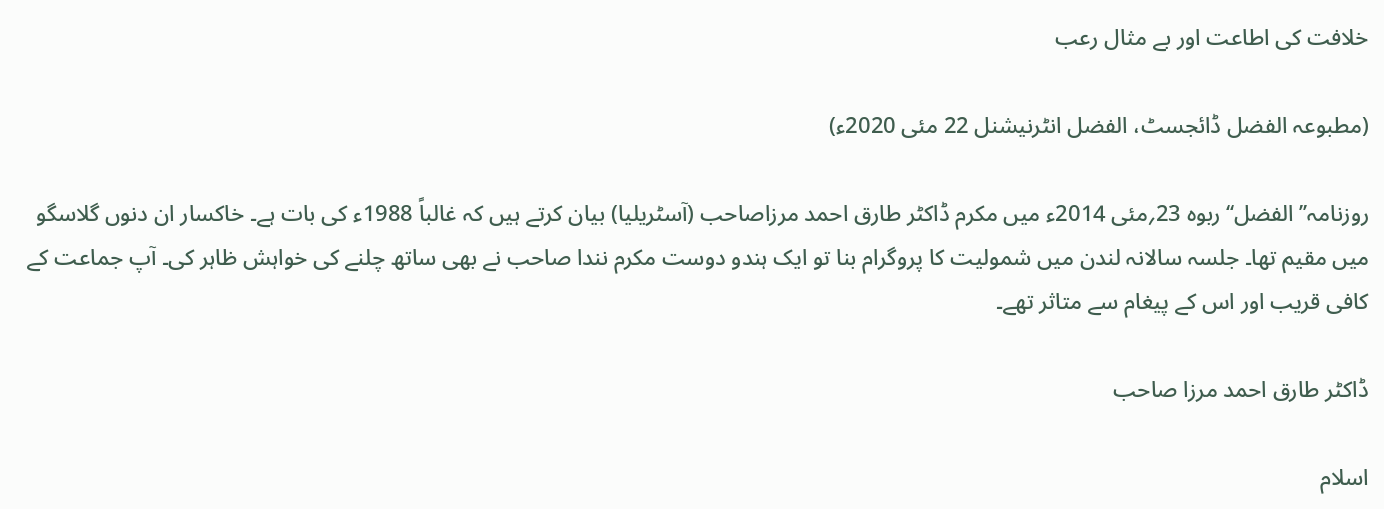خلافت کی اطاعت اور بے مثال رعب

(مطبوعہ الفضل ڈائجسٹ، الفضل انٹرنیشنل 22 مئی 2020ء)

روزنامہ’’الفضل‘‘ربوہ 23؍مئی 2014ء میں مکرم ڈاکٹر طارق احمد مرزاصاحب (آسٹریلیا) بیان کرتے ہیں کہ غالباً 1988ء کی بات ہے۔ خاکسار ان دنوں گلاسگو میں مقیم تھا۔ جلسہ سالانہ لندن میں شمولیت کا پروگرام بنا تو ایک ہندو دوست مکرم نندا صاحب نے بھی ساتھ چلنے کی خواہش ظاہر کی۔ آپ جماعت کے کافی قریب اور اس کے پیغام سے متاثر تھے۔

ڈاکٹر طارق احمد مرزا صاحب

اسلام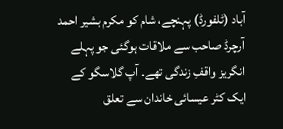آباد (ٹلفورڈ) پہنچے، شام کو مکرم بشیر احمد آرچرڈ صاحب سے ملاقات ہوگئی جو پہلے انگریز واقفِ زندگی تھے۔ آپ گلاسگو کے ایک کٹر عیسائی خاندان سے تعلق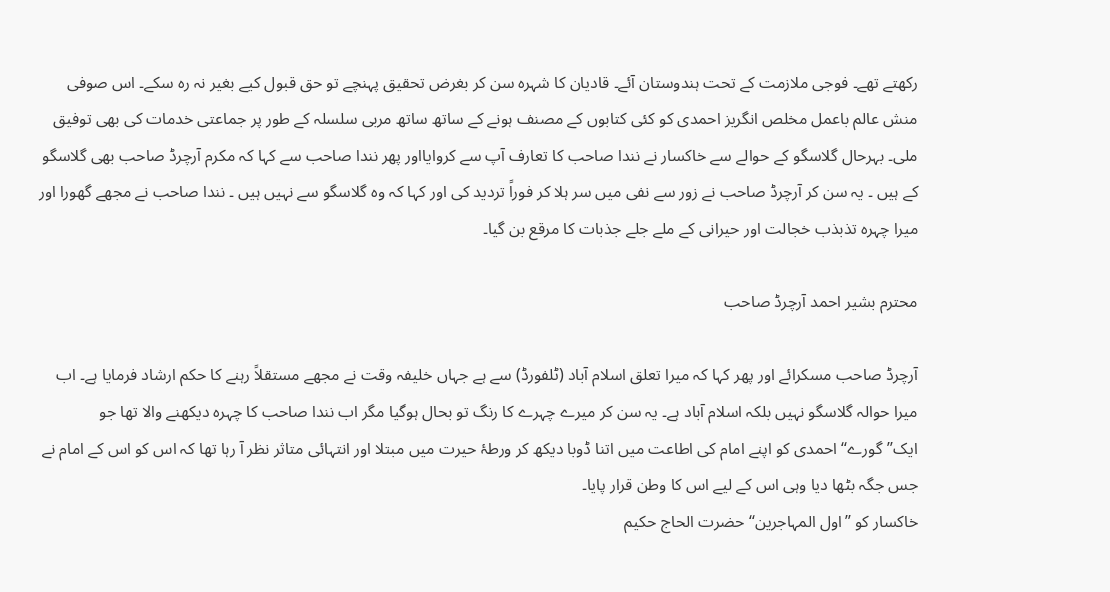رکھتے تھے۔ فوجی ملازمت کے تحت ہندوستان آئے۔ قادیان کا شہرہ سن کر بغرض تحقیق پہنچے تو حق قبول کیے بغیر نہ رہ سکے۔ اس صوفی منش عالم باعمل مخلص انگریز احمدی کو کئی کتابوں کے مصنف ہونے کے ساتھ ساتھ مربی سلسلہ کے طور پر جماعتی خدمات کی بھی توفیق ملی۔ بہرحال گلاسگو کے حوالے سے خاکسار نے نندا صاحب کا تعارف آپ سے کروایااور پھر نندا صاحب سے کہا کہ مکرم آرچرڈ صاحب بھی گلاسگو کے ہیں ۔ یہ سن کر آرچرڈ صاحب نے زور سے نفی میں سر ہلا کر فوراً تردید کی اور کہا کہ وہ گلاسگو سے نہیں ہیں ۔ نندا صاحب نے مجھے گھورا اور میرا چہرہ تذبذب خجالت اور حیرانی کے ملے جلے جذبات کا مرقع بن گیا۔

محترم بشیر احمد آرچرڈ صاحب

آرچرڈ صاحب مسکرائے اور پھر کہا کہ میرا تعلق اسلام آباد (ٹلفورڈ) سے ہے جہاں خلیفہ وقت نے مجھے مستقلاً رہنے کا حکم ارشاد فرمایا ہے۔ اب میرا حوالہ گلاسگو نہیں بلکہ اسلام آباد ہے۔ یہ سن کر میرے چہرے کا رنگ تو بحال ہوگیا مگر اب نندا صاحب کا چہرہ دیکھنے والا تھا جو ایک’’گورے‘‘ احمدی کو اپنے امام کی اطاعت میں اتنا ڈوبا دیکھ کر ورطۂ حیرت میں مبتلا اور انتہائی متاثر نظر آ رہا تھا کہ اس کو اس کے امام نے جس جگہ بٹھا دیا وہی اس کے لیے اس کا وطن قرار پایا۔
خاکسار کو ’’اول المہاجرین‘‘ حضرت الحاج حکیم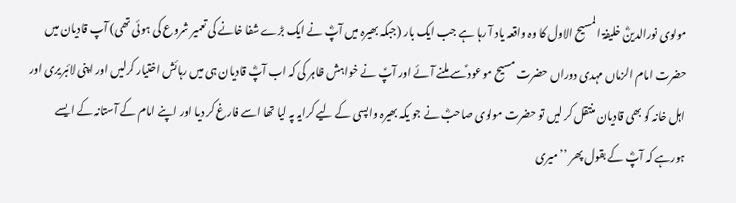مولوی نورالدینؓ خلیفۃ المسیح الاول کا وہ واقعہ یاد آ رہا ہے جب ایک بار (جبکہ بھیرہ میں آپؓ نے ایک بڑے شفا خانے کی تعمیر شروع کی ہوئی تھی) آپ قادیان میں حضرت امام الزماں مہدی دوراں حضرت مسیح موعود ؑسے ملنے آئے اور آپؑ نے خواہش ظاہر کی کہ اب آپؓ قادیان ہی میں رہائش اختیار کرلیں اور اپنی لائبریری اور اہل خانہ کو بھی قادیان منتقل کر لیں تو حضرت مولوی صاحبؓ نے جو یکہ بھیرہ واپسی کے لیے کرایہ پہ لیا تھا اسے فارغ کر دیا اور اپنے امام کے آستانہ کے ایسے ہورہے کہ آپؓ کے بقول پھر ’’میری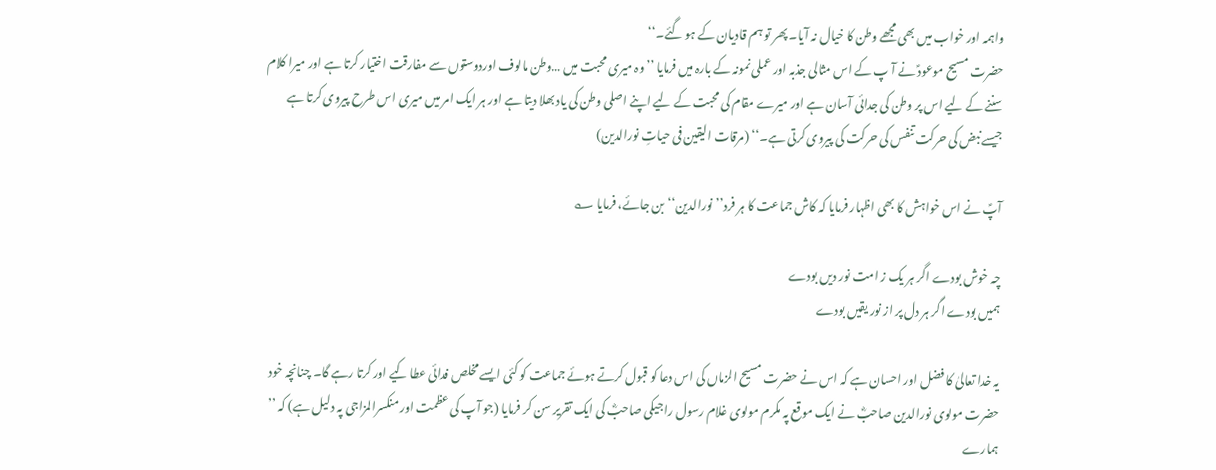واہمہ اور خواب میں بھی مجھے وطن کا خیال نہ آیا۔ پھر تو ہم قادیان کے ہو گئے۔‘‘
حضرت مسیح موعودؑ نے آ پ کے اس مثالی جذبہ اور عملی نمونہ کے بارہ میں فرمایا ’’وہ میری محبت میں …وطن مالوف اوردوستوں سے مفارقت اختیار کرتا ہے اور میرا کلام سننے کے لیے اس پر وطن کی جدائی آسان ہے اور میرے مقام کی محبت کے لیے اپنے اصلی وطن کی یاد بھلا دیتا ہے اور ہر ایک امر میں میری اس طرح پیروی کرتا ہے جیسے نبض کی حرکت تنفس کی حرکت کی پیروی کرتی ہے۔‘‘ (مرقات الیقین فی حیاتِ نورالدین)

آپؑ نے اس خواہش کا بھی اظہار فرمایا کہ کاش جماعت کا ہر فرد’’نورالدین‘‘ بن جائے، فرمایا ؎

چہ خوش بودے اگر ہر یک ز امت نور دیں بودے
ہمیں بودے اگر ہر دل پر از نور یقیں بودے

یہ خدا تعالیٰ کا فضل اور احسان ہے کہ اس نے حضرت مسیح الزماں کی اس دعا کو قبول کرتے ہوئے جماعت کو کئی ایسے مخلص فدائی عطا کیے اور کرتا رہے گا۔ چنانچہ خود حضرت مولوی نورالدین صاحبؓ نے ایک موقع پہ مکرم مولوی غلام رسول راجیکی صاحبؓ کی ایک تقریر سن کر فرمایا (جو آپ کی عظمت اور منکسرالمزاجی پہ دلیل ہے) کہ ’’ ہمارے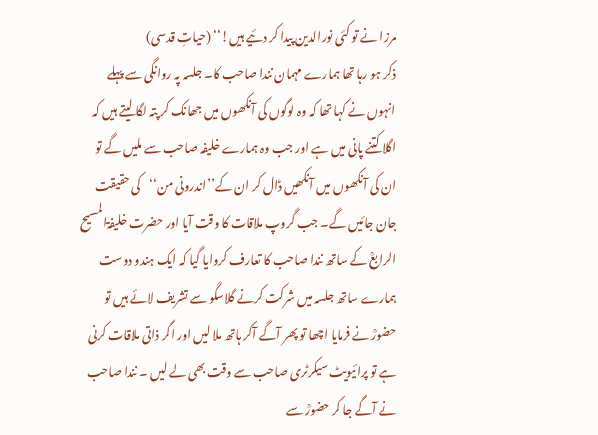مرزا نے تو کئی نورالدین پیدا کر دئیے ہیں!‘‘ (حیاتِ قدسی)
ذکر ہو رہا تھا ہمارے مہمان نندا صاحب کا۔ جلسہ پہ روانگی سے پہلے انہوں نے کہا تھا کہ وہ لوگوں کی آنکھوں میں جھانک کر پتہ لگا لیتے ہیں کہ اگلا کتنے پانی میں ہے اور جب وہ ہمارے خلیفہ صاحب سے ملیں گے تو ان کی آنکھوں میں آنکھیں ڈال کر ان کے’’اندرونی من‘‘کی حقیقت جان جائیں گے۔ جب گروپ ملاقات کا وقت آیا اور حضرت خلیفۃالمسیح الرابعؒ کے ساتھ نندا صاحب کا تعارف کروایا گیا کہ ایک ہندو دوست ہمارے ساتھ جلسہ میں شرکت کرنے گلاسگو سے تشریف لائے ہیں تو حضورؒ نے فرمایا اچھا تو پھر آگے آکر ہاتھ ملا لیں اور اگر ذاتی ملاقات کرنی ہے تو پرائیویٹ سیکرٹری صاحب سے وقت بھی لے لیں ۔ نندا صاحب نے آگے جا کر حضورؒ سے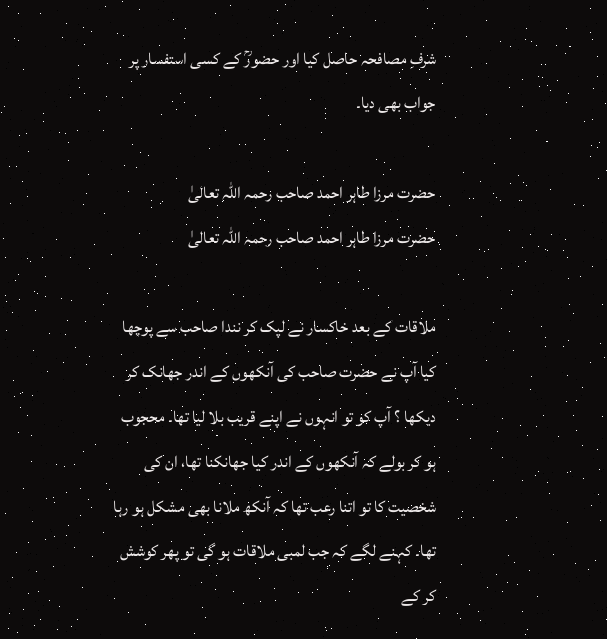شرفِ مصافحہ حاصل کیا اور حضورؒ کے کسی استفسار پر جواب بھی دیا۔

حضرت مرزا طاہر احمد صاحب رحمہ اللہ تعالیٰ
حضرت مرزا طاہر احمد صاحب رحمہ اللہ تعالیٰ

ملاقات کے بعد خاکسار نے لپک کر نندا صاحب سے پوچھا کیا آپ نے حضرت صاحب کی آنکھوں کے اندر جھانک کر دیکھا ؟ آپ کو تو انہوں نے اپنے قریب بلا لیا تھا۔ محجوب ہو کر بولے کہ آنکھوں کے اندر کیا جھانکنا تھا، ان کی شخصیت کا تو اتنا رعب تھا کہ آنکھ ملانا بھی مشکل ہو رہا تھا۔ کہنے لگے کہ جب لمبی ملاقات ہو گی تو پھر کوشش کر کے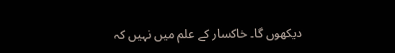دیکھوں گا۔ خاکسار کے علم میں نہیں کہ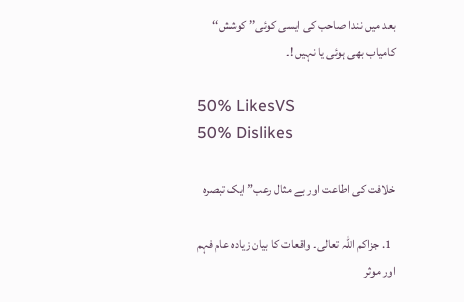بعد میں نندا صاحب کی ایسی کوئی’’ کوشش‘‘ کامیاب بھی ہوئی یا نہیں !۔

50% LikesVS
50% Dislikes

خلافت کی اطاعت اور بے مثال رعب” ایک تبصرہ

  1. جزاکم اللہ تعالی۔ واقعات کا بیان زیادہ عام فہم اور موثر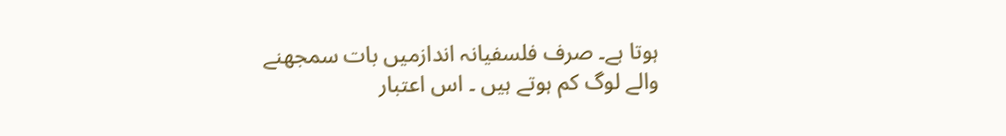ہوتا ہے۔ صرف فلسفیانہ اندازمیں بات سمجھنے والے لوگ کم ہوتے ہیں ۔ اس اعتبار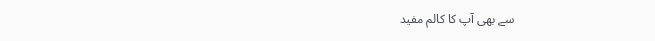سے بھی آپ کا کالم مفید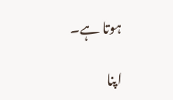ہوتا ہے۔

اپنا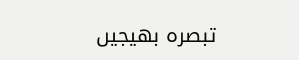تبصرہ بھیجیں